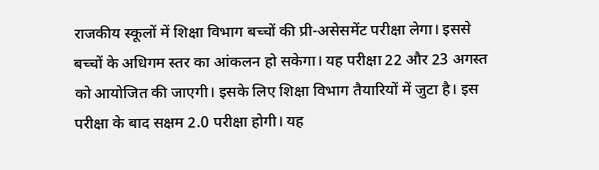राजकीय स्कूलों में शिक्षा विभाग बच्चों की प्री-असेसमेंट परीक्षा लेगा। इससे बच्चों के अधिगम स्तर का आंकलन हो सकेगा। यह परीक्षा 22 और 23 अगस्त को आयोजित की जाएगी। इसके लिए शिक्षा विभाग तैयारियों में जुटा है। इस परीक्षा के बाद सक्षम 2.0 परीक्षा होगी। यह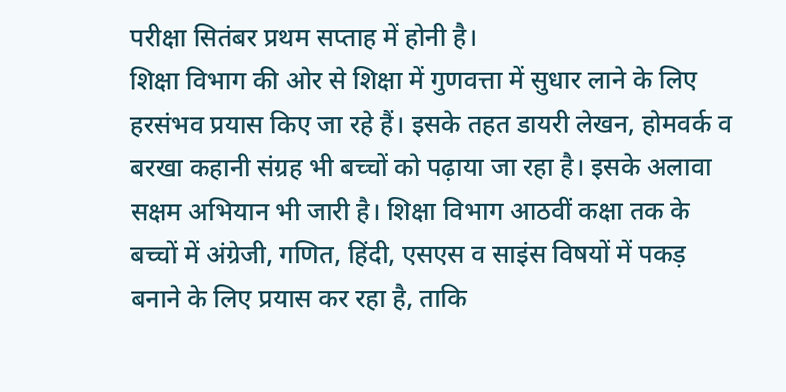परीक्षा सितंबर प्रथम सप्ताह में होनी है।
शिक्षा विभाग की ओर से शिक्षा में गुणवत्ता में सुधार लाने के लिए हरसंभव प्रयास किए जा रहे हैं। इसके तहत डायरी लेखन, होमवर्क व बरखा कहानी संग्रह भी बच्चों को पढ़ाया जा रहा है। इसके अलावा सक्षम अभियान भी जारी है। शिक्षा विभाग आठवीं कक्षा तक के बच्चों में अंग्रेजी, गणित, हिंदी, एसएस व साइंस विषयों में पकड़ बनाने के लिए प्रयास कर रहा है, ताकि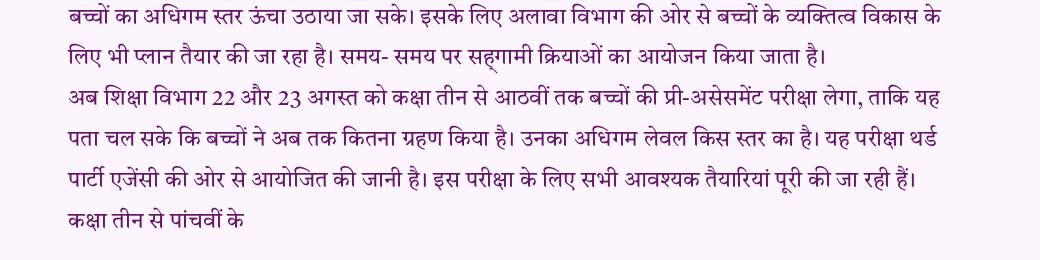बच्चों का अधिगम स्तर ऊंचा उठाया जा सके। इसके लिए अलावा विभाग की ओर से बच्चों के व्यक्तित्व विकास के लिए भी प्लान तैयार की जा रहा है। समय- समय पर सह्गामी क्रियाओं का आयोजन किया जाता है।
अब शिक्षा विभाग 22 और 23 अगस्त को कक्षा तीन से आठवीं तक बच्चों की प्री-असेसमेंट परीक्षा लेगा, ताकि यह पता चल सके कि बच्चों ने अब तक कितना ग्रहण किया है। उनका अधिगम लेवल किस स्तर का है। यह परीक्षा थर्ड पार्टी एजेंसी की ओर से आयोजित की जानी है। इस परीक्षा के लिए सभी आवश्यक तैयारियां पूरी की जा रही हैं।
कक्षा तीन से पांचवीं के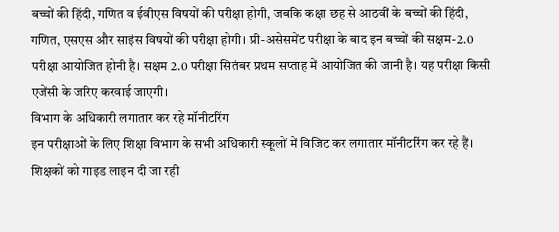बच्चों की हिंदी, गणित व ईवीएस विषयों की परीक्षा होगी, जबकि कक्षा छह से आठवीं के बच्चों की हिंदी, गणित, एसएस और साइंस विषयों की परीक्षा होगी। प्री-असेसमेंट परीक्षा के बाद इन बच्चों की सक्षम-2.0 परीक्षा आयोजित होनी है। सक्षम 2.0 परीक्षा सितंबर प्रथम सप्ताह में आयोजित की जानी है। यह परीक्षा किसी एजेंसी के जरिए करवाई जाएगी।
विभाग के अधिकारी लगातार कर रहे मॉनीटरिंग
इन परीक्षाओं के लिए शिक्षा विभाग के सभी अधिकारी स्कूलों में विजिट कर लगातार मॉनीटरिंग कर रहे हैं। शिक्षकों को गाइड लाइन दी जा रही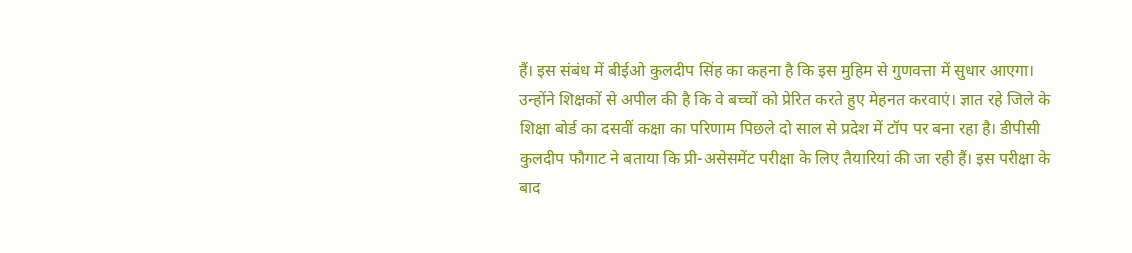हैं। इस संबंध में बीईओ कुलदीप सिंह का कहना है कि इस मुहिम से गुणवत्ता में सुधार आएगा। उन्होंने शिक्षकों से अपील की है कि वे बच्चों को प्रेरित करते हुए मेहनत करवाएं। ज्ञात रहे जिले के शिक्षा बोर्ड का दसवीं कक्षा का परिणाम पिछले दो साल से प्रदेश में टॉप पर बना रहा है। डीपीसी कुलदीप फौगाट ने बताया कि प्री-असेसमेंट परीक्षा के लिए तैयारियां की जा रही हैं। इस परीक्षा के बाद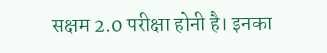सक्षम 2.0 परीक्षा होनी है। इनका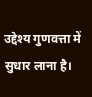उद्देश्य गुणवत्ता में सुधार लाना है।